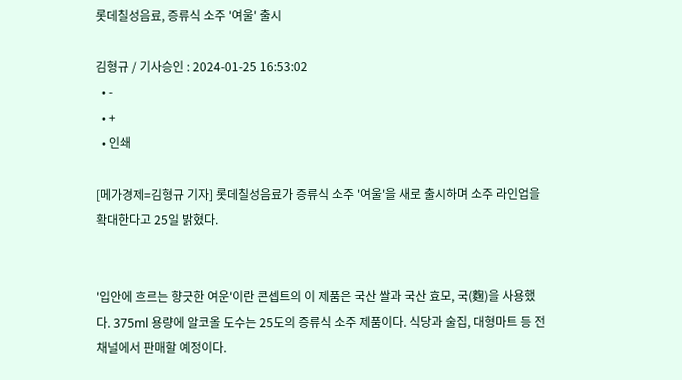롯데칠성음료, 증류식 소주 '여울' 출시

김형규 / 기사승인 : 2024-01-25 16:53:02
  • -
  • +
  • 인쇄

[메가경제=김형규 기자] 롯데칠성음료가 증류식 소주 '여울'을 새로 출시하며 소주 라인업을 확대한다고 25일 밝혔다.


'입안에 흐르는 향긋한 여운'이란 콘셉트의 이 제품은 국산 쌀과 국산 효모, 국(麴)을 사용했다. 375ml 용량에 알코올 도수는 25도의 증류식 소주 제품이다. 식당과 술집, 대형마트 등 전 채널에서 판매할 예정이다.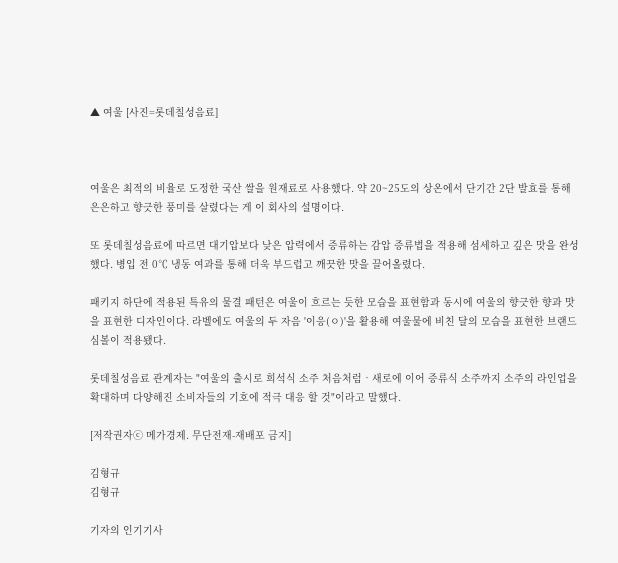▲ 여울 [사진=롯데칠성음료]



여울은 최적의 비율로 도정한 국산 쌀을 원재료로 사용했다. 약 20~25도의 상온에서 단기간 2단 발효를 통해 은은하고 향긋한 풍미를 살렸다는 게 이 회사의 설명이다.

또 롯데칠성음료에 따르면 대기압보다 낮은 압력에서 증류하는 감압 증류법을 적용해 섬세하고 깊은 맛을 완성했다. 병입 전 0℃ 냉동 여과를 통해 더욱 부드럽고 깨끗한 맛을 끌어올렸다.

패키지 하단에 적용된 특유의 물결 패턴은 여울이 흐르는 듯한 모습을 표현함과 동시에 여울의 향긋한 향과 맛을 표현한 디자인이다. 라벨에도 여울의 두 자음 '이응(ㅇ)'을 활용해 여울물에 비친 달의 모습을 표현한 브랜드 심볼이 적용됐다.

롯데칠성음료 관계자는 "여울의 출시로 희석식 소주 처음처럼‧새로에 이어 증류식 소주까지 소주의 라인업을 확대하며 다양해진 소비자들의 기호에 적극 대응 할 것"이라고 말했다.

[저작권자ⓒ 메가경제. 무단전재-재배포 금지]

김형규
김형규

기자의 인기기사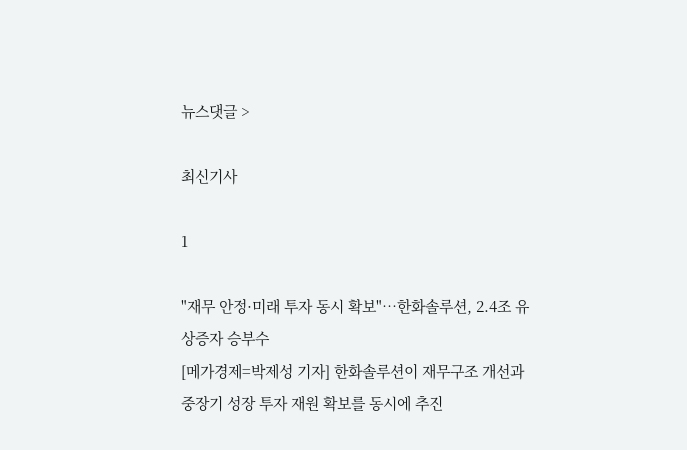뉴스댓글 >

최신기사

1

"재무 안정·미래 투자 동시 확보"…한화솔루션, 2.4조 유상증자 승부수
[메가경제=박제성 기자] 한화솔루션이 재무구조 개선과 중장기 성장 투자 재원 확보를 동시에 추진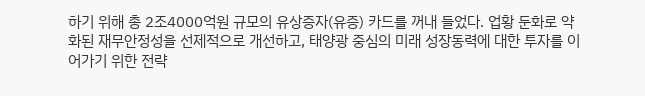하기 위해 총 2조4000억원 규모의 유상증자(유증) 카드를 꺼내 들었다. 업황 둔화로 약화된 재무안정성을 선제적으로 개선하고, 태양광 중심의 미래 성장동력에 대한 투자를 이어가기 위한 전략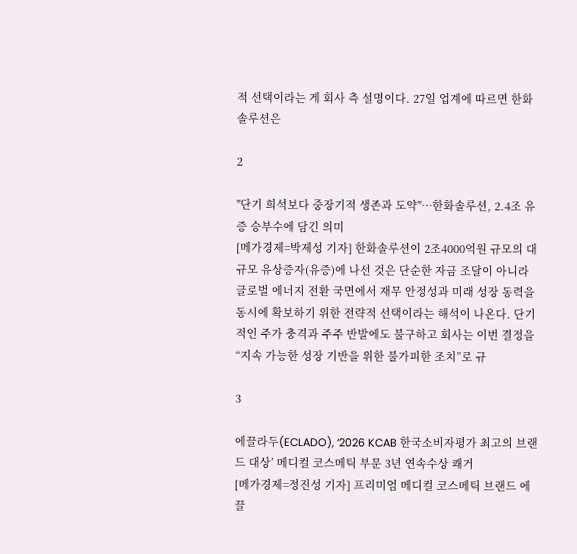적 선택이라는 게 회사 측 설명이다. 27일 업계에 따르면 한화솔루션은

2

"단기 희석보다 중장기적 생존과 도약"…한화솔루션, 2.4조 유증 승부수에 담긴 의미
[메가경제=박제성 기자] 한화솔루션이 2조4000억원 규모의 대규모 유상증자(유증)에 나선 것은 단순한 자금 조달이 아니라 글로벌 에너지 전환 국면에서 재무 안정성과 미래 성장 동력을 동시에 확보하기 위한 전략적 선택이라는 해석이 나온다. 단기적인 주가 충격과 주주 반발에도 불구하고 회사는 이번 결정을 “지속 가능한 성장 기반을 위한 불가피한 조치”로 규

3

에끌라두(ECLADO), ‘2026 KCAB 한국소비자평가 최고의 브랜드 대상’ 메디컬 코스메틱 부문 3년 연속수상 쾌거
[메가경제=정진성 기자] 프리미엄 메디컬 코스메틱 브랜드 에끌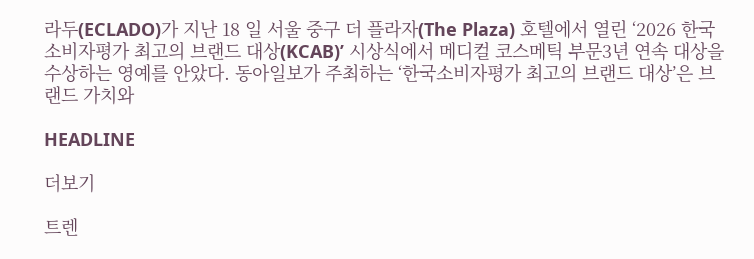라두(ECLADO)가 지난 18 일 서울 중구 더 플라자(The Plaza) 호텔에서 열린 ‘2026 한국소비자평가 최고의 브랜드 대상(KCAB)’ 시상식에서 메디컬 코스메틱 부문3년 연속 대상을 수상하는 영예를 안았다. 동아일보가 주최하는 ‘한국소비자평가 최고의 브랜드 대상’은 브랜드 가치와

HEADLINE

더보기

트렌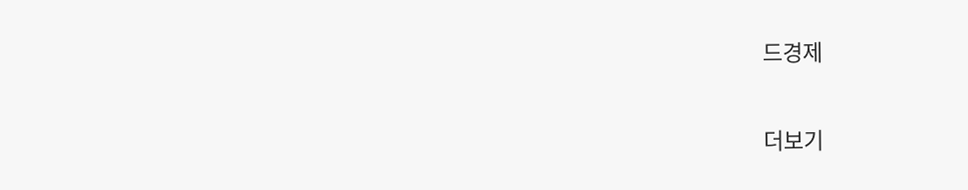드경제

더보기